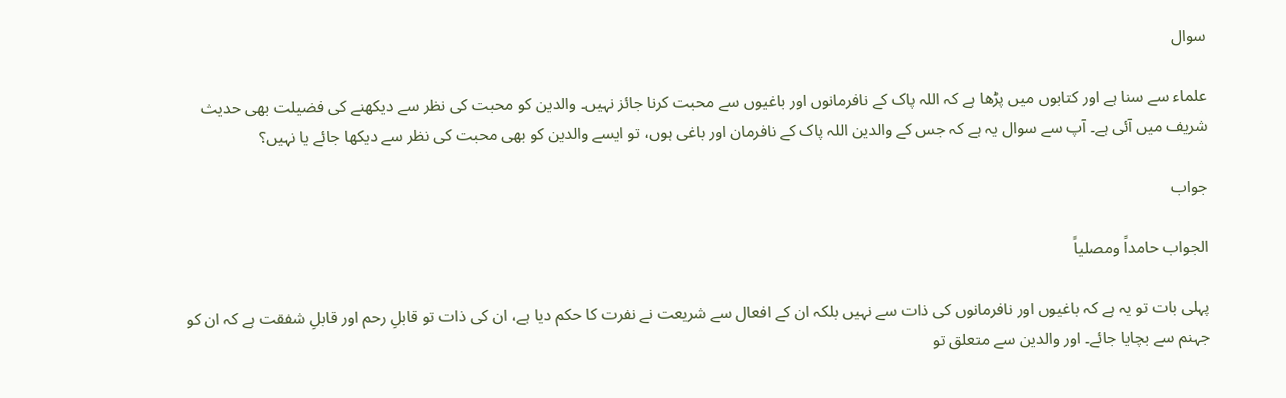سوال

علماء سے سنا ہے اور کتابوں میں پڑھا ہے کہ اللہ پاک کے نافرمانوں اور باغیوں سے محبت کرنا جائز نہیں۔ والدین کو محبت کی نظر سے دیکھنے کی فضیلت بھی حدیث شریف میں آئی ہے۔ آپ سے سوال یہ ہے کہ جس کے والدین اللہ پاک کے نافرمان اور باغی ہوں، تو ایسے والدین کو بھی محبت کی نظر سے دیکھا جائے یا نہیں؟

جواب

الجواب حامداً ومصلیاً

پہلی بات تو یہ ہے کہ باغیوں اور نافرمانوں کی ذات سے نہیں بلکہ ان کے افعال سے شریعت نے نفرت کا حکم دیا ہے، ان کی ذات تو قابلِ رحم اور قابلِ شفقت ہے کہ ان کو جہنم سے بچایا جائے۔ اور والدین سے متعلق تو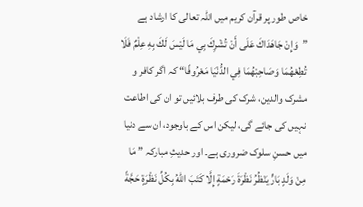خاص طور پر قرآن کریم میں اللہ تعالی کا ارشاد ہے ”وَإِنْ جَاهَدَاكَ عَلَى أَنْ تُشْرِكَ بِي مَا لَيْسَ لَكَ بِهِ عِلْمٌ فَلَا تُطِعْهُمَا وَصَاحِبْهُمَا فِي الدُّنْيَا مَعْرُوفًا“ کہ اگر کافر و مشرک والدین، شرک کی طرف بلائیں تو ان کی اطاعت نہیں کی جائے گی، لیکن اس کے باوجود، ان سے دنیا میں حسنِ سلوک ضروری ہے۔ اور حدیثِ مبارکہ ” مَا مِنْ وَلَدٍ بَارٍّ يَنْظُرُ نَظْرَةَ رَحْمَةٍ إِلَّا كَتَبَ اللّهُ بِكُلِّ نَظْرَةٍ حَجَّةً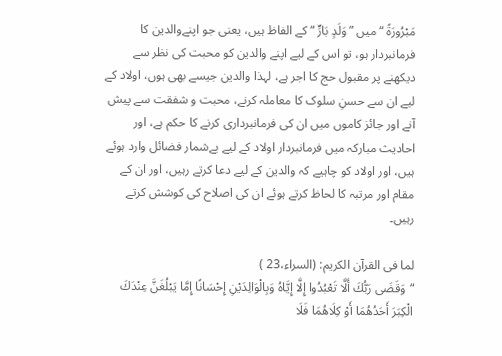مَبْرُورَةً “ میں ” وَلَدٍ بَارٍّ “ کے الفاظ ہیں، یعنی جو اپنےوالدین کا فرمانبردار ہو، تو اس کے لیے اپنے والدین کو محبت کی نظر سے دیکھنے پر مقبول حج کا اجر ہے، لہذا والدین جیسے بھی ہوں، اولاد کے لیے ان سے حسنِ سلوک کا معاملہ کرنے، محبت و شفقت سے پیش آنے اور جائز کاموں میں ان کی فرمانبرداری کرنے کا حکم ہے، اور احادیث مبارکہ میں فرمانبردار اولاد کے لیے بےشمار فضائل وارد ہوئے ہیں، اور اولاد کو چاہیے کہ والدین کے لیے دعا کرتے رہیں، اور ان کے مقام اور مرتبہ کا لحاظ کرتے ہوئے ان کی اصلاح کی کوشش کرتے رہیں۔

لما فی القرآن الکریم: (السراء،23 )
“وَقَضَى رَبُّكَ أَلَّا تَعْبُدُوا إِلَّا إِيَّاهُ وَبِالْوَالِدَيْنِ إِحْسَانًا إِمَّا يَبْلُغَنَّ عِنْدَكَ الْكِبَرَ أَحَدُهُمَا أَوْ كِلَاهُمَا فَلَا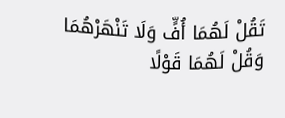تَقُلْ لَهُمَا أُفٍّ وَلَا تَنْهَرْهُمَا وَقُلْ لَهُمَا قَوْلًا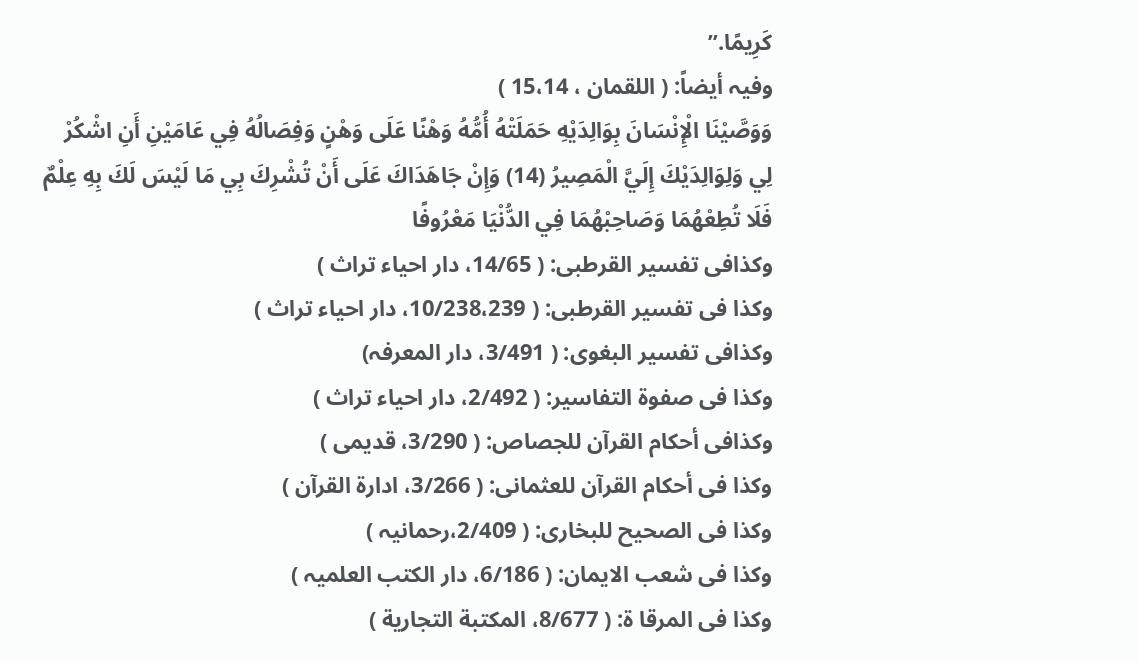كَرِيمًا.”
وفیہ أیضاً: ( اللقمان ، 15،14 )
وَوَصَّيْنَا الْإِنْسَانَ بِوَالِدَيْهِ حَمَلَتْهُ أُمُّهُ وَهْنًا عَلَى وَهْنٍ وَفِصَالُهُ فِي عَامَيْنِ أَنِ اشْكُرْ لِي وَلِوَالِدَيْكَ إِلَيَّ الْمَصِيرُ (14) وَإِنْ جَاهَدَاكَ عَلَى أَنْ تُشْرِكَ بِي مَا لَيْسَ لَكَ بِهِ عِلْمٌ فَلَا تُطِعْهُمَا وَصَاحِبْهُمَا فِي الدُّنْيَا مَعْرُوفًا
وکذافی تفسیر القرطبی: ( 14/65، دار احیاء تراث )
وکذا فی تفسیر القرطبی: ( 10/238،239، دار احیاء تراث )
وکذافی تفسیر البغوی: ( 3/491، دار المعرفہ)
وکذا فی صفوة التفاسیر: ( 2/492، دار احیاء تراث )
وکذافی أحکام القرآن للجصاص: ( 3/290، قدیمی )
وکذا فی أحکام القرآن للعثمانی: ( 3/266، ادارة القرآن )
وکذا فی الصحیح للبخاری: ( 2/409،رحمانیہ )
وکذا فی شعب الایمان: ( 6/186، دار الکتب العلمیہ )
وکذا فی المرقا ة: ( 8/677، المکتبة التجاریة )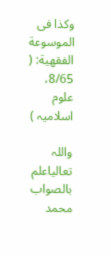وکذا فی الموسوعة الفقھیة: ( 8/65، علوم اسلامیہ )

واللہ تعالیاعلم بالصواب
محمد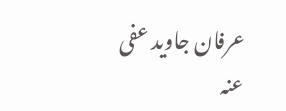عرفان جاوید عفی عنہ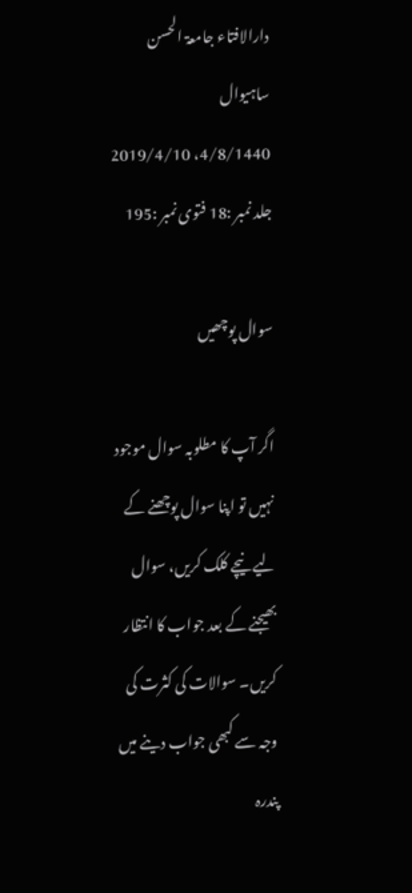دارالافتاء جامعۃ الحسن ساہیوال
4/8/1440، 2019/4/10
جلد نمبر :18 فتوی نمبر :195

سوال پوچھیں

اگر آپ کا مطلوبہ سوال موجود نہیں تو اپنا سوال پوچھنے کے لیے نیچے کلک کریں، سوال بھیجنے کے بعد جواب کا انتظار کریں۔ سوالات کی کثرت کی وجہ سے کبھی جواب دینے میں پندرہ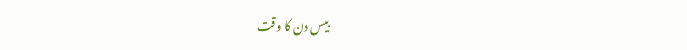بیس دن کا وقت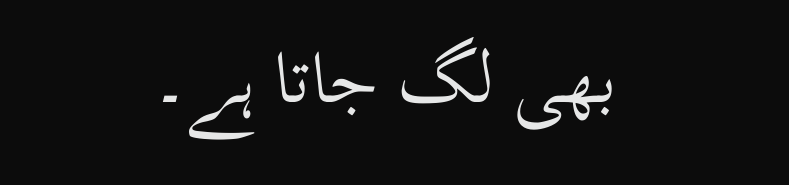بھی لگ جاتا ہے۔